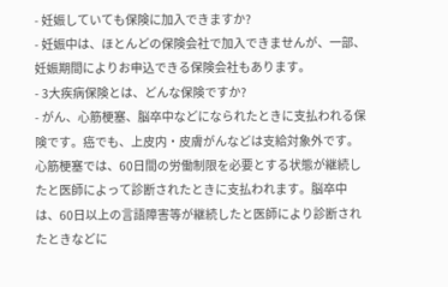- 妊娠していても保険に加入できますか?
- 妊娠中は、ほとんどの保険会社で加入できませんが、一部、妊娠期間によりお申込できる保険会社もあります。
- 3大疾病保険とは、どんな保険ですか?
- がん、心筋梗塞、脳卒中などになられたときに支払われる保険です。癌でも、上皮内・皮膚がんなどは支給対象外です。心筋梗塞では、60日間の労働制限を必要とする状態が継続したと医師によって診断されたときに支払われます。脳卒中は、60日以上の言語障害等が継続したと医師により診断されたときなどに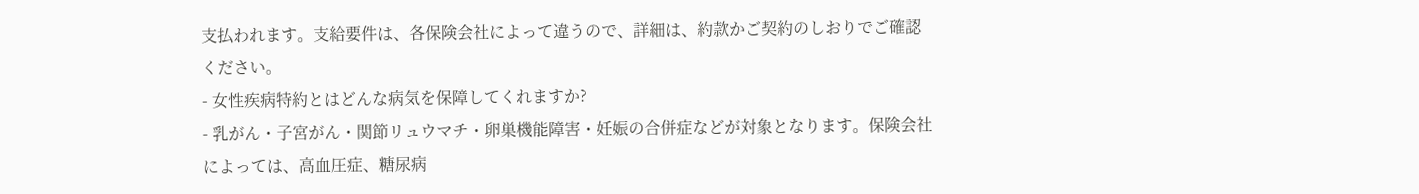支払われます。支給要件は、各保険会社によって違うので、詳細は、約款かご契約のしおりでご確認ください。
- 女性疾病特約とはどんな病気を保障してくれますか?
- 乳がん・子宮がん・関節リュウマチ・卵巣機能障害・妊娠の合併症などが対象となります。保険会社によっては、高血圧症、糖尿病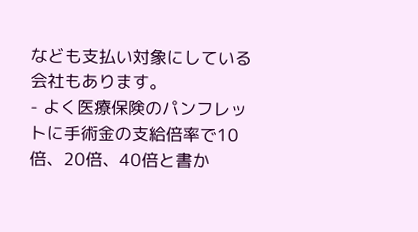なども支払い対象にしている会社もあります。
- よく医療保険のパンフレットに手術金の支給倍率で10倍、20倍、40倍と書か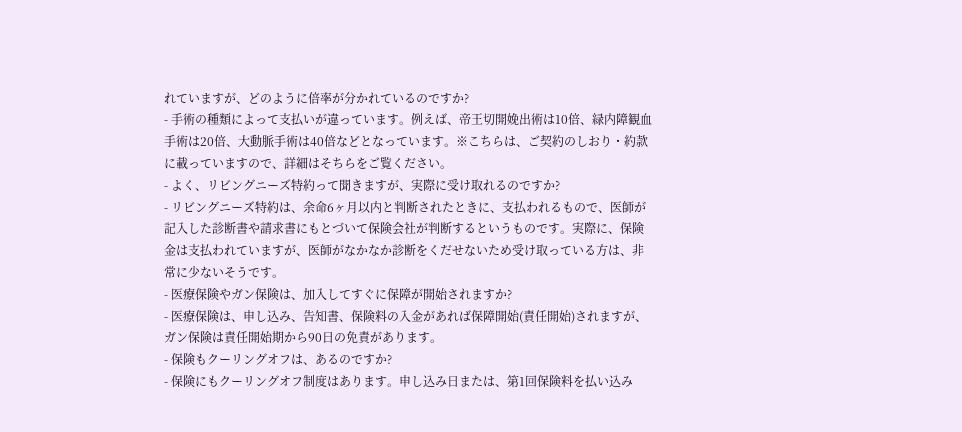れていますが、どのように倍率が分かれているのですか?
- 手術の種類によって支払いが違っています。例えば、帝王切開娩出術は10倍、緑内障観血手術は20倍、大動脈手術は40倍などとなっています。※こちらは、ご契約のしおり・約款に載っていますので、詳細はそちらをご覧ください。
- よく、リビングニーズ特約って聞きますが、実際に受け取れるのですか?
- リビングニーズ特約は、余命6ヶ月以内と判断されたときに、支払われるもので、医師が記入した診断書や請求書にもとづいて保険会社が判断するというものです。実際に、保険金は支払われていますが、医師がなかなか診断をくだせないため受け取っている方は、非常に少ないそうです。
- 医療保険やガン保険は、加入してすぐに保障が開始されますか?
- 医療保険は、申し込み、告知書、保険料の入金があれば保障開始(責任開始)されますが、ガン保険は責任開始期から90日の免責があります。
- 保険もクーリングオフは、あるのですか?
- 保険にもクーリングオフ制度はあります。申し込み日または、第1回保険料を払い込み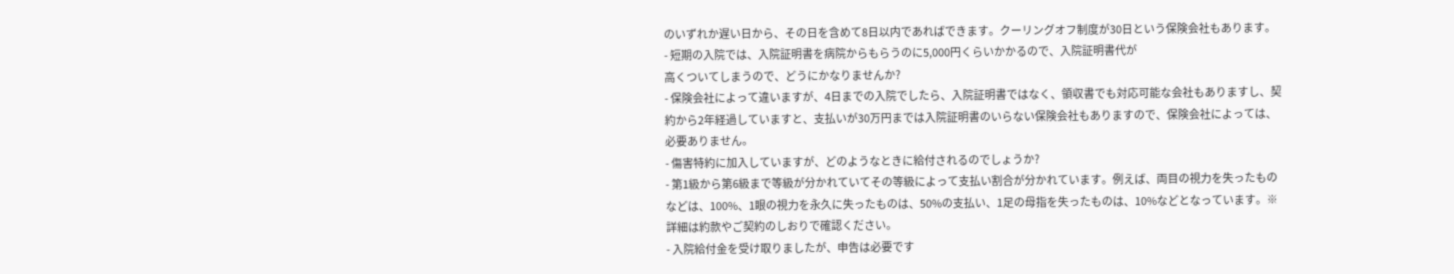のいずれか遅い日から、その日を含めて8日以内であればできます。クーリングオフ制度が30日という保険会社もあります。
- 短期の入院では、入院証明書を病院からもらうのに5,000円くらいかかるので、入院証明書代が
高くついてしまうので、どうにかなりませんか?
- 保険会社によって違いますが、4日までの入院でしたら、入院証明書ではなく、領収書でも対応可能な会社もありますし、契約から2年経過していますと、支払いが30万円までは入院証明書のいらない保険会社もありますので、保険会社によっては、必要ありません。
- 傷害特約に加入していますが、どのようなときに給付されるのでしょうか?
- 第1級から第6級まで等級が分かれていてその等級によって支払い割合が分かれています。例えば、両目の視力を失ったものなどは、100%、1眼の視力を永久に失ったものは、50%の支払い、1足の母指を失ったものは、10%などとなっています。※詳細は約款やご契約のしおりで確認ください。
- 入院給付金を受け取りましたが、申告は必要です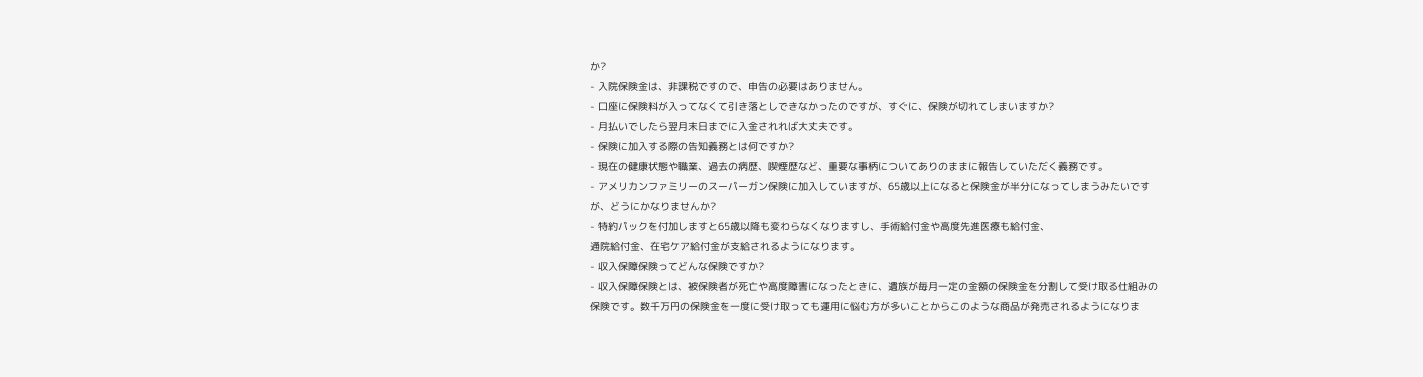か?
- 入院保険金は、非課税ですので、申告の必要はありません。
- 口座に保険料が入ってなくて引き落としできなかったのですが、すぐに、保険が切れてしまいますか?
- 月払いでしたら翌月末日までに入金されれば大丈夫です。
- 保険に加入する際の告知義務とは何ですか?
- 現在の健康状態や職業、過去の病歴、喫煙歴など、重要な事柄についてありのままに報告していただく義務です。
- アメリカンファミリーのスーパーガン保険に加入していますが、65歳以上になると保険金が半分になってしまうみたいですが、どうにかなりませんか?
- 特約パックを付加しますと65歳以降も変わらなくなりますし、手術給付金や高度先進医療も給付金、
通院給付金、在宅ケア給付金が支給されるようになります。
- 収入保障保険ってどんな保険ですか?
- 収入保障保険とは、被保険者が死亡や高度障害になったときに、遺族が毎月一定の金額の保険金を分割して受け取る仕組みの保険です。数千万円の保険金を一度に受け取っても運用に悩む方が多いことからこのような商品が発売されるようになりま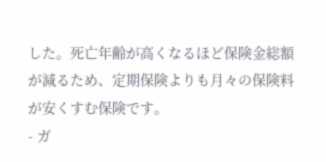した。死亡年齢が高くなるほど保険金総額が減るため、定期保険よりも月々の保険料が安くすむ保険です。
- ガ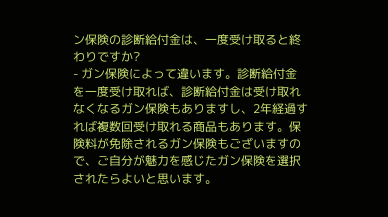ン保険の診断給付金は、一度受け取ると終わりですか?
- ガン保険によって違います。診断給付金を一度受け取れば、診断給付金は受け取れなくなるガン保険もありますし、2年経過すれば複数回受け取れる商品もあります。保険料が免除されるガン保険もございますので、ご自分が魅力を感じたガン保険を選択されたらよいと思います。